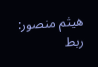هيثم منصور: ربط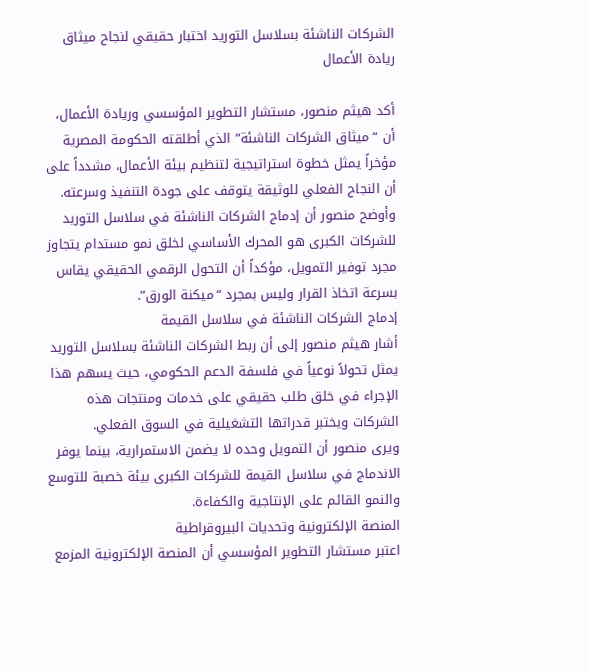الشركات الناشئة بسلاسل التوريد اختبار حقيقي لنجاح ميثاق ريادة الأعمال

أكد هيثم منصور، مستشار التطوير المؤسسي وريادة الأعمال، أن “ميثاق الشركات الناشئة” الذي أطلقته الحكومة المصرية مؤخراً يمثل خطوة استراتيجية لتنظيم بيئة الأعمال، مشدداً على أن النجاح الفعلي للوثيقة يتوقف على جودة التنفيذ وسرعته.
وأوضح منصور أن إدماج الشركات الناشئة في سلاسل التوريد للشركات الكبرى هو المحرك الأساسي لخلق نمو مستدام يتجاوز مجرد توفير التمويل، مؤكداً أن التحول الرقمي الحقيقي يقاس بسرعة اتخاذ القرار وليس بمجرد “ميكنة الورق”.
إدماج الشركات الناشئة في سلاسل القيمة
أشار هيثم منصور إلى أن ربط الشركات الناشئة بسلاسل التوريد يمثل تحولاً نوعياً في فلسفة الدعم الحكومي، حيث يسهم هذا الإجراء في خلق طلب حقيقي على خدمات ومنتجات هذه الشركات ويختبر قدراتها التشغيلية في السوق الفعلي.
ويرى منصور أن التمويل وحده لا يضمن الاستمرارية، بينما يوفر الاندماج في سلاسل القيمة للشركات الكبرى بيئة خصبة للتوسع والنمو القائم على الإنتاجية والكفاءة.
المنصة الإلكترونية وتحديات البيروقراطية
اعتبر مستشار التطوير المؤسسي أن المنصة الإلكترونية المزمع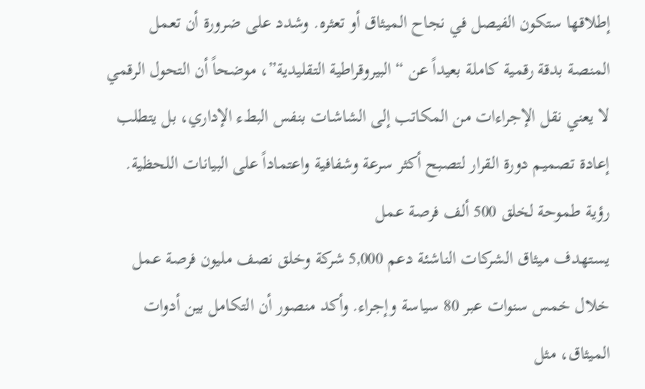إطلاقها ستكون الفيصل في نجاح الميثاق أو تعثره. وشدد على ضرورة أن تعمل المنصة بدقة رقمية كاملة بعيداً عن “البيروقراطية التقليدية”، موضحاً أن التحول الرقمي لا يعني نقل الإجراءات من المكاتب إلى الشاشات بنفس البطء الإداري، بل يتطلب إعادة تصميم دورة القرار لتصبح أكثر سرعة وشفافية واعتماداً على البيانات اللحظية.
رؤية طموحة لخلق 500 ألف فرصة عمل
يستهدف ميثاق الشركات الناشئة دعم 5,000 شركة وخلق نصف مليون فرصة عمل خلال خمس سنوات عبر 80 سياسة وإجراء. وأكد منصور أن التكامل بين أدوات الميثاق، مثل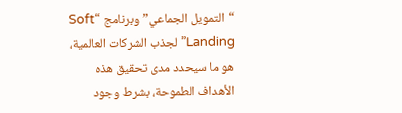“التمويل الجماعي” وبرنامج “Soft Landing” لجذب الشركات العالمية، هو ما سيحدد مدى تحقيق هذه الأهداف الطموحة، بشرط وجود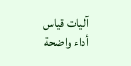آليات قياس أداء واضحة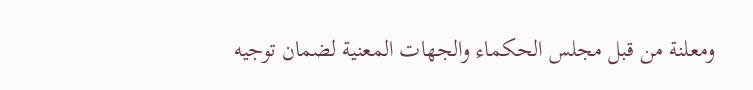ومعلنة من قبل مجلس الحكماء والجهات المعنية لضمان توجيه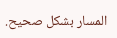المسار بشكل صحيح.